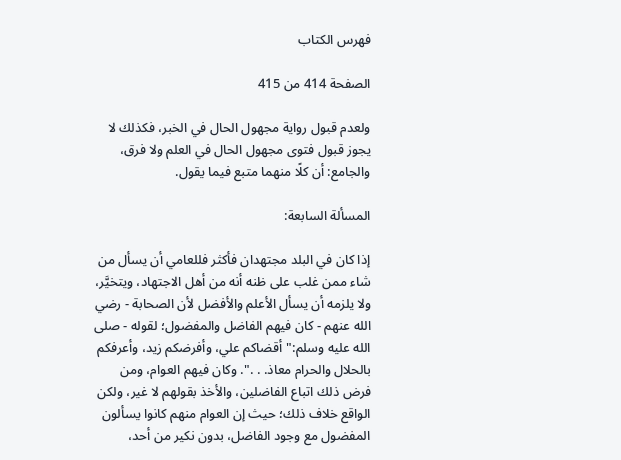فهرس الكتاب

الصفحة 414 من 415

ولعدم قبول رواية مجهول الحال في الخبر، فكذلك لا يجوز قبول فتوى مجهول الحال في العلم ولا فرق، والجامع: أن كلًا منهما متبع فيما يقول.

المسألة السابعة:

إذا كان في البلد مجتهدان فأكثر فللعامي أن يسأل من شاء ممن غلب على ظنه أنه من أهل الاجتهاد، ويتخيَّر، ولا يلزمه أن يسأل الأعلم والأفضل لأن الصحابة - رضي الله عنهم - كان فيهم الفاضل والمفضول؛ لقوله - صلى الله عليه وسلم:"أقضاكم علي، وأفرضكم زيد، وأعرفكم بالحلال والحرام معاذ. . .". وكان فيهم العوام، ومن فرض ذلك اتباع الفاضلين، والأخذ بقولهم لا غير، ولكن الواقع خلاف ذلك؛ حيث إن العوام منهم كانوا يسألون المفضول مع وجود الفاضل، بدون نكير من أحد،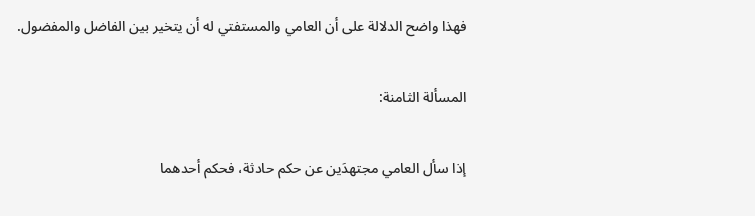فهذا واضح الدلالة على أن العامي والمستفتي له أن يتخير بين الفاضل والمفضول.

المسألة الثامنة:

إذا سأل العامي مجتهدَين عن حكم حادثة، فحكم أحدهما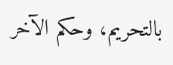بالتحريم، وحكم الآخر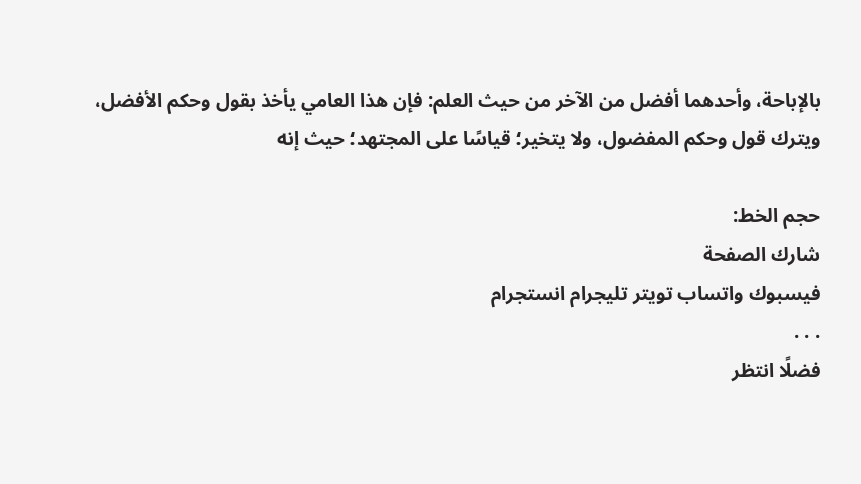بالإباحة، وأحدهما أفضل من الآخر من حيث العلم: فإن هذا العامي يأخذ بقول وحكم الأفضل، ويترك قول وحكم المفضول، ولا يتخير؛ قياسًا على المجتهد؛ حيث إنه

حجم الخط:
شارك الصفحة
فيسبوك واتساب تويتر تليجرام انستجرام
. . .
فضلًا انتظر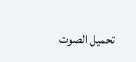تحميل الصوت